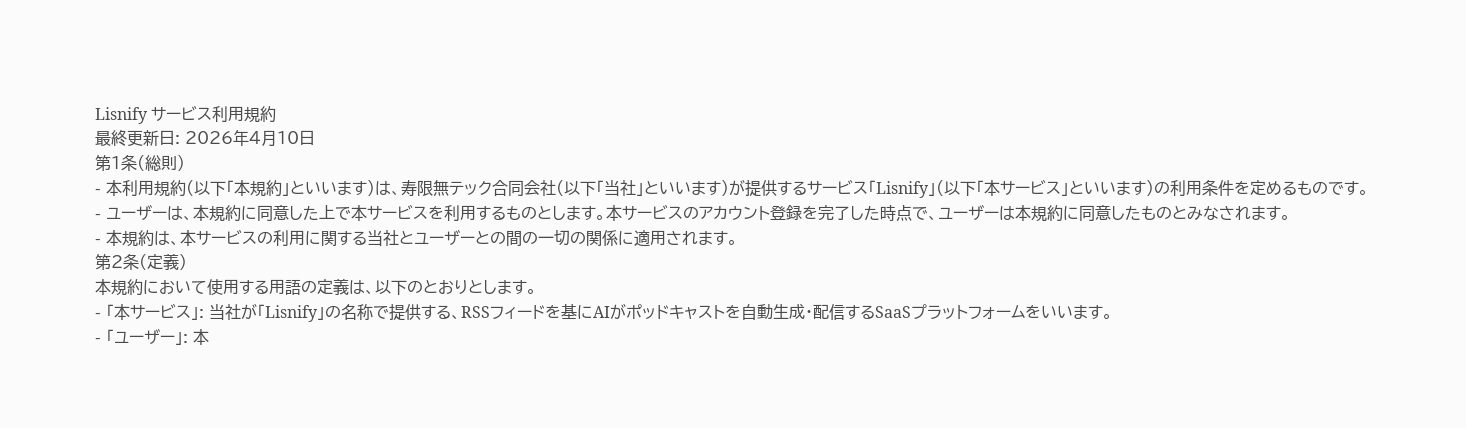Lisnify サービス利用規約
最終更新日: 2026年4月10日
第1条(総則)
- 本利用規約(以下「本規約」といいます)は、寿限無テック合同会社(以下「当社」といいます)が提供するサービス「Lisnify」(以下「本サービス」といいます)の利用条件を定めるものです。
- ユーザーは、本規約に同意した上で本サービスを利用するものとします。本サービスのアカウント登録を完了した時点で、ユーザーは本規約に同意したものとみなされます。
- 本規約は、本サービスの利用に関する当社とユーザーとの間の一切の関係に適用されます。
第2条(定義)
本規約において使用する用語の定義は、以下のとおりとします。
- 「本サービス」: 当社が「Lisnify」の名称で提供する、RSSフィードを基にAIがポッドキャストを自動生成・配信するSaaSプラットフォームをいいます。
- 「ユーザー」: 本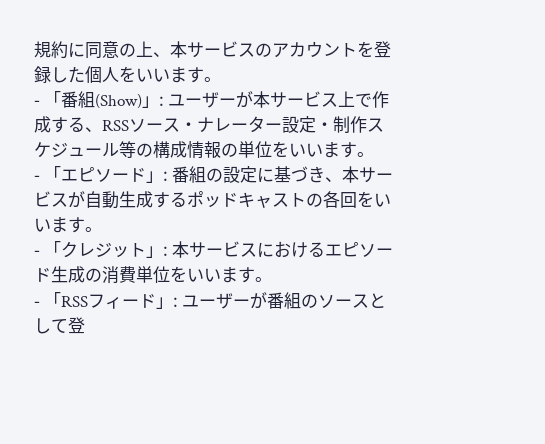規約に同意の上、本サービスのアカウントを登録した個人をいいます。
- 「番組(Show)」: ユーザーが本サービス上で作成する、RSSソース・ナレーター設定・制作スケジュール等の構成情報の単位をいいます。
- 「エピソード」: 番組の設定に基づき、本サービスが自動生成するポッドキャストの各回をいいます。
- 「クレジット」: 本サービスにおけるエピソード生成の消費単位をいいます。
- 「RSSフィード」: ユーザーが番組のソースとして登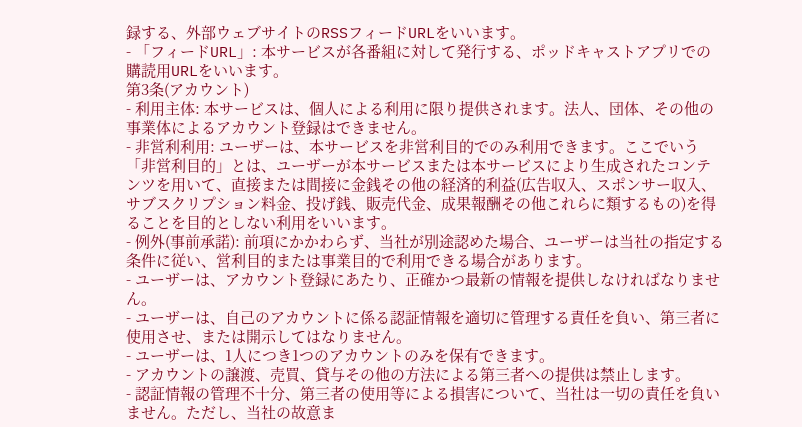録する、外部ウェブサイトのRSSフィードURLをいいます。
- 「フィードURL」: 本サービスが各番組に対して発行する、ポッドキャストアプリでの購読用URLをいいます。
第3条(アカウント)
- 利用主体: 本サービスは、個人による利用に限り提供されます。法人、団体、その他の事業体によるアカウント登録はできません。
- 非営利利用: ユーザーは、本サービスを非営利目的でのみ利用できます。ここでいう「非営利目的」とは、ユーザーが本サービスまたは本サービスにより生成されたコンテンツを用いて、直接または間接に金銭その他の経済的利益(広告収入、スポンサー収入、サブスクリプション料金、投げ銭、販売代金、成果報酬その他これらに類するもの)を得ることを目的としない利用をいいます。
- 例外(事前承諾): 前項にかかわらず、当社が別途認めた場合、ユーザーは当社の指定する条件に従い、営利目的または事業目的で利用できる場合があります。
- ユーザーは、アカウント登録にあたり、正確かつ最新の情報を提供しなければなりません。
- ユーザーは、自己のアカウントに係る認証情報を適切に管理する責任を負い、第三者に使用させ、または開示してはなりません。
- ユーザーは、1人につき1つのアカウントのみを保有できます。
- アカウントの譲渡、売買、貸与その他の方法による第三者への提供は禁止します。
- 認証情報の管理不十分、第三者の使用等による損害について、当社は一切の責任を負いません。ただし、当社の故意ま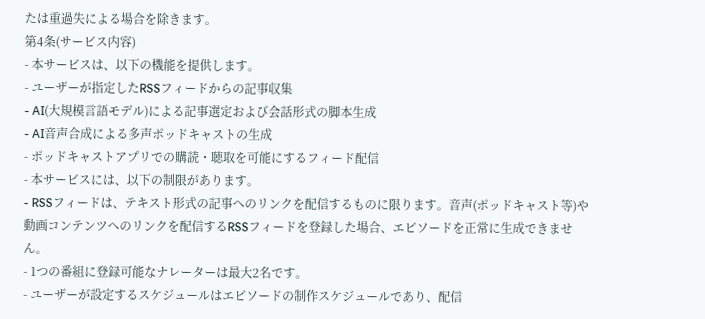たは重過失による場合を除きます。
第4条(サービス内容)
- 本サービスは、以下の機能を提供します。
- ユーザーが指定したRSSフィードからの記事収集
- AI(大規模言語モデル)による記事選定および会話形式の脚本生成
- AI音声合成による多声ポッドキャストの生成
- ポッドキャストアプリでの購読・聴取を可能にするフィード配信
- 本サービスには、以下の制限があります。
- RSSフィードは、テキスト形式の記事へのリンクを配信するものに限ります。音声(ポッドキャスト等)や動画コンテンツへのリンクを配信するRSSフィードを登録した場合、エピソードを正常に生成できません。
- 1つの番組に登録可能なナレーターは最大2名です。
- ユーザーが設定するスケジュールはエピソードの制作スケジュールであり、配信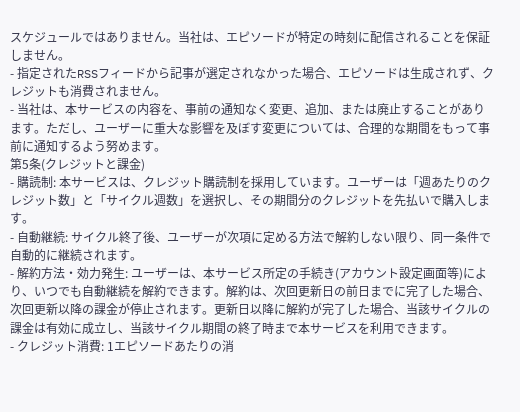スケジュールではありません。当社は、エピソードが特定の時刻に配信されることを保証しません。
- 指定されたRSSフィードから記事が選定されなかった場合、エピソードは生成されず、クレジットも消費されません。
- 当社は、本サービスの内容を、事前の通知なく変更、追加、または廃止することがあります。ただし、ユーザーに重大な影響を及ぼす変更については、合理的な期間をもって事前に通知するよう努めます。
第5条(クレジットと課金)
- 購読制: 本サービスは、クレジット購読制を採用しています。ユーザーは「週あたりのクレジット数」と「サイクル週数」を選択し、その期間分のクレジットを先払いで購入します。
- 自動継続: サイクル終了後、ユーザーが次項に定める方法で解約しない限り、同一条件で自動的に継続されます。
- 解約方法・効力発生: ユーザーは、本サービス所定の手続き(アカウント設定画面等)により、いつでも自動継続を解約できます。解約は、次回更新日の前日までに完了した場合、次回更新以降の課金が停止されます。更新日以降に解約が完了した場合、当該サイクルの課金は有効に成立し、当該サイクル期間の終了時まで本サービスを利用できます。
- クレジット消費: 1エピソードあたりの消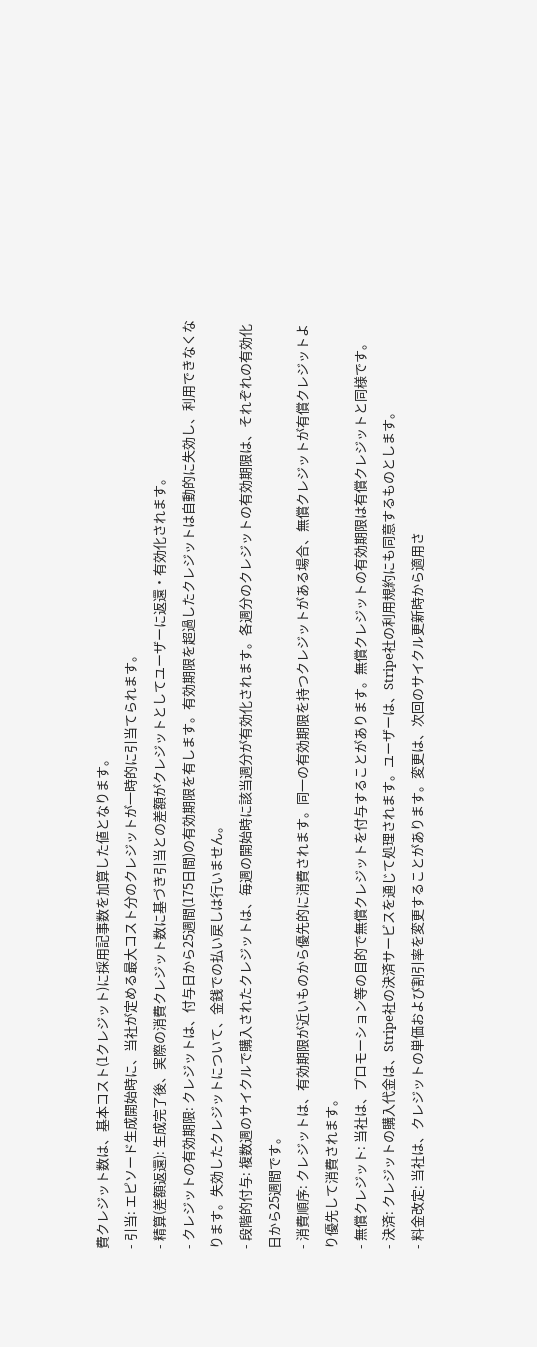費クレジット数は、基本コスト(1クレジット)に採用記事数を加算した値となります。
- 引当: エピソード生成開始時に、当社が定める最大コスト分のクレジットが一時的に引当てられます。
- 精算(差額返還): 生成完了後、実際の消費クレジット数に基づき引当との差額がクレジットとしてユーザーに返還・有効化されます。
- クレジットの有効期限: クレジットは、付与日から25週間(175日間)の有効期限を有します。有効期限を超過したクレジットは自動的に失効し、利用できなくなります。失効したクレジットについて、金銭での払い戻しは行いません。
- 段階的付与: 複数週のサイクルで購入されたクレジットは、毎週の開始時に該当週分が有効化されます。各週分のクレジットの有効期限は、それぞれの有効化日から25週間です。
- 消費順序: クレジットは、有効期限が近いものから優先的に消費されます。同一の有効期限を持つクレジットがある場合、無償クレジットが有償クレジットより優先して消費されます。
- 無償クレジット: 当社は、プロモーション等の目的で無償クレジットを付与することがあります。無償クレジットの有効期限は有償クレジットと同様です。
- 決済: クレジットの購入代金は、Stripe社の決済サービスを通じて処理されます。ユーザーは、Stripe社の利用規約にも同意するものとします。
- 料金改定: 当社は、クレジットの単価および割引率を変更することがあります。変更は、次回のサイクル更新時から適用さ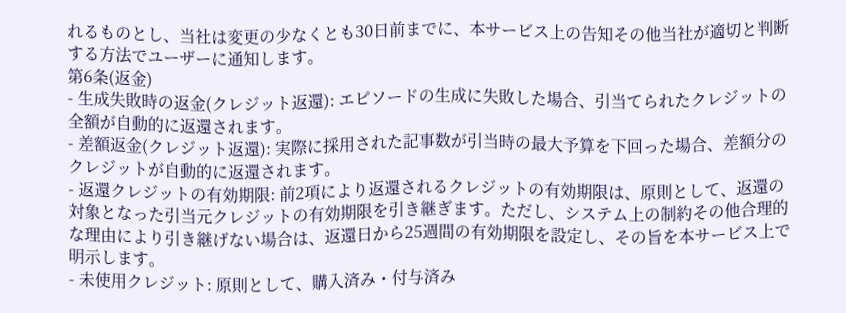れるものとし、当社は変更の少なくとも30日前までに、本サービス上の告知その他当社が適切と判断する方法でユーザーに通知します。
第6条(返金)
- 生成失敗時の返金(クレジット返還): エピソードの生成に失敗した場合、引当てられたクレジットの全額が自動的に返還されます。
- 差額返金(クレジット返還): 実際に採用された記事数が引当時の最大予算を下回った場合、差額分のクレジットが自動的に返還されます。
- 返還クレジットの有効期限: 前2項により返還されるクレジットの有効期限は、原則として、返還の対象となった引当元クレジットの有効期限を引き継ぎます。ただし、システム上の制約その他合理的な理由により引き継げない場合は、返還日から25週間の有効期限を設定し、その旨を本サービス上で明示します。
- 未使用クレジット: 原則として、購入済み・付与済み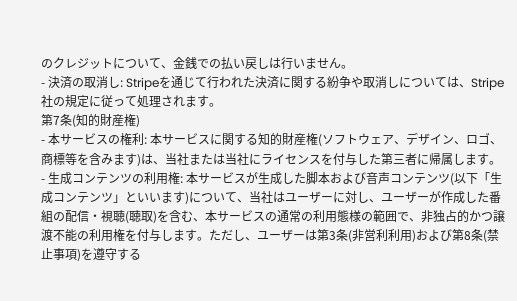のクレジットについて、金銭での払い戻しは行いません。
- 決済の取消し: Stripeを通じて行われた決済に関する紛争や取消しについては、Stripe社の規定に従って処理されます。
第7条(知的財産権)
- 本サービスの権利: 本サービスに関する知的財産権(ソフトウェア、デザイン、ロゴ、商標等を含みます)は、当社または当社にライセンスを付与した第三者に帰属します。
- 生成コンテンツの利用権: 本サービスが生成した脚本および音声コンテンツ(以下「生成コンテンツ」といいます)について、当社はユーザーに対し、ユーザーが作成した番組の配信・視聴(聴取)を含む、本サービスの通常の利用態様の範囲で、非独占的かつ譲渡不能の利用権を付与します。ただし、ユーザーは第3条(非営利利用)および第8条(禁止事項)を遵守する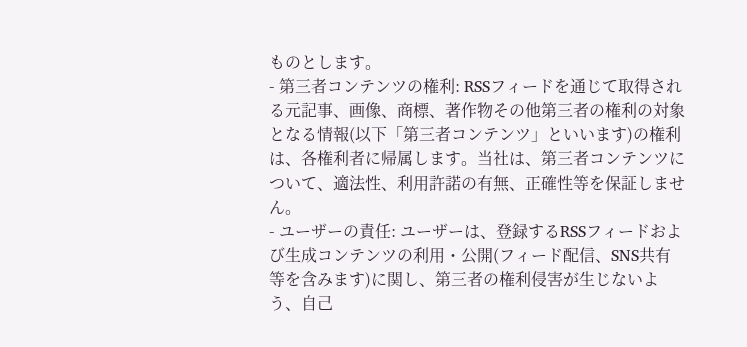ものとします。
- 第三者コンテンツの権利: RSSフィードを通じて取得される元記事、画像、商標、著作物その他第三者の権利の対象となる情報(以下「第三者コンテンツ」といいます)の権利は、各権利者に帰属します。当社は、第三者コンテンツについて、適法性、利用許諾の有無、正確性等を保証しません。
- ユーザーの責任: ユーザーは、登録するRSSフィードおよび生成コンテンツの利用・公開(フィード配信、SNS共有等を含みます)に関し、第三者の権利侵害が生じないよう、自己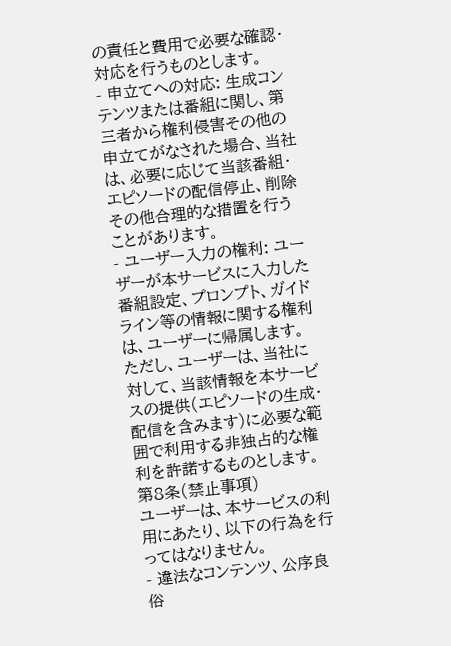の責任と費用で必要な確認・対応を行うものとします。
- 申立てへの対応: 生成コンテンツまたは番組に関し、第三者から権利侵害その他の申立てがなされた場合、当社は、必要に応じて当該番組・エピソードの配信停止、削除その他合理的な措置を行うことがあります。
- ユーザー入力の権利: ユーザーが本サービスに入力した番組設定、プロンプト、ガイドライン等の情報に関する権利は、ユーザーに帰属します。ただし、ユーザーは、当社に対して、当該情報を本サービスの提供(エピソードの生成・配信を含みます)に必要な範囲で利用する非独占的な権利を許諾するものとします。
第8条(禁止事項)
ユーザーは、本サービスの利用にあたり、以下の行為を行ってはなりません。
- 違法なコンテンツ、公序良俗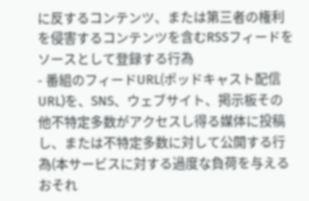に反するコンテンツ、または第三者の権利を侵害するコンテンツを含むRSSフィードをソースとして登録する行為
- 番組のフィードURL(ポッドキャスト配信URL)を、SNS、ウェブサイト、掲示板その他不特定多数がアクセスし得る媒体に投稿し、または不特定多数に対して公開する行為(本サービスに対する過度な負荷を与えるおそれ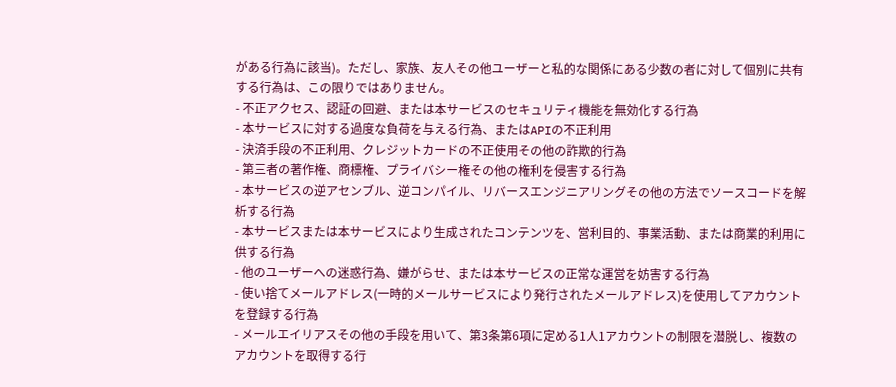がある行為に該当)。ただし、家族、友人その他ユーザーと私的な関係にある少数の者に対して個別に共有する行為は、この限りではありません。
- 不正アクセス、認証の回避、または本サービスのセキュリティ機能を無効化する行為
- 本サービスに対する過度な負荷を与える行為、またはAPIの不正利用
- 決済手段の不正利用、クレジットカードの不正使用その他の詐欺的行為
- 第三者の著作権、商標権、プライバシー権その他の権利を侵害する行為
- 本サービスの逆アセンブル、逆コンパイル、リバースエンジニアリングその他の方法でソースコードを解析する行為
- 本サービスまたは本サービスにより生成されたコンテンツを、営利目的、事業活動、または商業的利用に供する行為
- 他のユーザーへの迷惑行為、嫌がらせ、または本サービスの正常な運営を妨害する行為
- 使い捨てメールアドレス(一時的メールサービスにより発行されたメールアドレス)を使用してアカウントを登録する行為
- メールエイリアスその他の手段を用いて、第3条第6項に定める1人1アカウントの制限を潜脱し、複数のアカウントを取得する行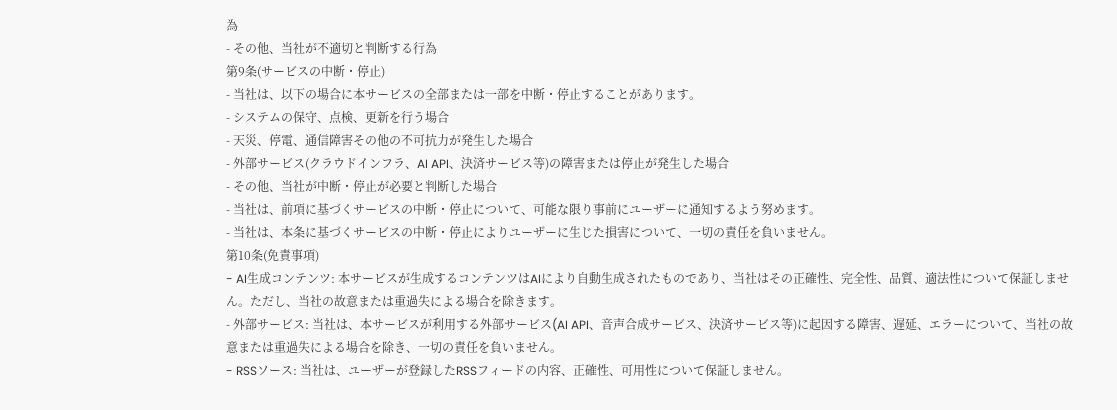為
- その他、当社が不適切と判断する行為
第9条(サービスの中断・停止)
- 当社は、以下の場合に本サービスの全部または一部を中断・停止することがあります。
- システムの保守、点検、更新を行う場合
- 天災、停電、通信障害その他の不可抗力が発生した場合
- 外部サービス(クラウドインフラ、AI API、決済サービス等)の障害または停止が発生した場合
- その他、当社が中断・停止が必要と判断した場合
- 当社は、前項に基づくサービスの中断・停止について、可能な限り事前にユーザーに通知するよう努めます。
- 当社は、本条に基づくサービスの中断・停止によりユーザーに生じた損害について、一切の責任を負いません。
第10条(免責事項)
- AI生成コンテンツ: 本サービスが生成するコンテンツはAIにより自動生成されたものであり、当社はその正確性、完全性、品質、適法性について保証しません。ただし、当社の故意または重過失による場合を除きます。
- 外部サービス: 当社は、本サービスが利用する外部サービス(AI API、音声合成サービス、決済サービス等)に起因する障害、遅延、エラーについて、当社の故意または重過失による場合を除き、一切の責任を負いません。
- RSSソース: 当社は、ユーザーが登録したRSSフィードの内容、正確性、可用性について保証しません。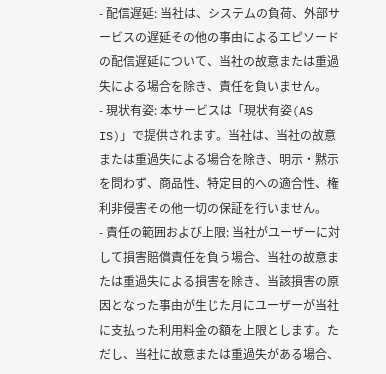- 配信遅延: 当社は、システムの負荷、外部サービスの遅延その他の事由によるエピソードの配信遅延について、当社の故意または重過失による場合を除き、責任を負いません。
- 現状有姿: 本サービスは「現状有姿(AS IS)」で提供されます。当社は、当社の故意または重過失による場合を除き、明示・黙示を問わず、商品性、特定目的への適合性、権利非侵害その他一切の保証を行いません。
- 責任の範囲および上限: 当社がユーザーに対して損害賠償責任を負う場合、当社の故意または重過失による損害を除き、当該損害の原因となった事由が生じた月にユーザーが当社に支払った利用料金の額を上限とします。ただし、当社に故意または重過失がある場合、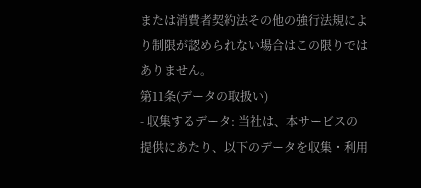または消費者契約法その他の強行法規により制限が認められない場合はこの限りではありません。
第11条(データの取扱い)
- 収集するデータ: 当社は、本サービスの提供にあたり、以下のデータを収集・利用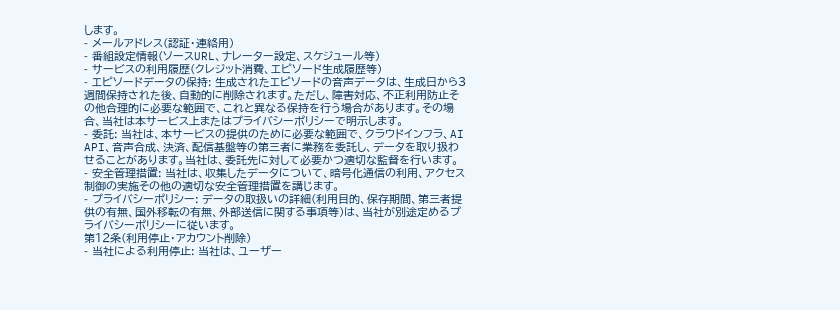します。
- メールアドレス(認証・連絡用)
- 番組設定情報(ソースURL、ナレーター設定、スケジュール等)
- サービスの利用履歴(クレジット消費、エピソード生成履歴等)
- エピソードデータの保持: 生成されたエピソードの音声データは、生成日から3週間保持された後、自動的に削除されます。ただし、障害対応、不正利用防止その他合理的に必要な範囲で、これと異なる保持を行う場合があります。その場合、当社は本サービス上またはプライバシーポリシーで明示します。
- 委託: 当社は、本サービスの提供のために必要な範囲で、クラウドインフラ、AI API、音声合成、決済、配信基盤等の第三者に業務を委託し、データを取り扱わせることがあります。当社は、委託先に対して必要かつ適切な監督を行います。
- 安全管理措置: 当社は、収集したデータについて、暗号化通信の利用、アクセス制御の実施その他の適切な安全管理措置を講じます。
- プライバシーポリシー: データの取扱いの詳細(利用目的、保存期間、第三者提供の有無、国外移転の有無、外部送信に関する事項等)は、当社が別途定めるプライバシーポリシーに従います。
第12条(利用停止・アカウント削除)
- 当社による利用停止: 当社は、ユーザー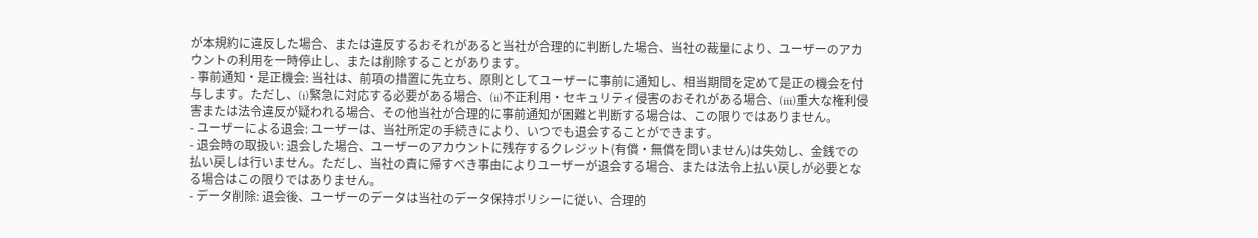が本規約に違反した場合、または違反するおそれがあると当社が合理的に判断した場合、当社の裁量により、ユーザーのアカウントの利用を一時停止し、または削除することがあります。
- 事前通知・是正機会: 当社は、前項の措置に先立ち、原則としてユーザーに事前に通知し、相当期間を定めて是正の機会を付与します。ただし、(i)緊急に対応する必要がある場合、(ii)不正利用・セキュリティ侵害のおそれがある場合、(iii)重大な権利侵害または法令違反が疑われる場合、その他当社が合理的に事前通知が困難と判断する場合は、この限りではありません。
- ユーザーによる退会: ユーザーは、当社所定の手続きにより、いつでも退会することができます。
- 退会時の取扱い: 退会した場合、ユーザーのアカウントに残存するクレジット(有償・無償を問いません)は失効し、金銭での払い戻しは行いません。ただし、当社の責に帰すべき事由によりユーザーが退会する場合、または法令上払い戻しが必要となる場合はこの限りではありません。
- データ削除: 退会後、ユーザーのデータは当社のデータ保持ポリシーに従い、合理的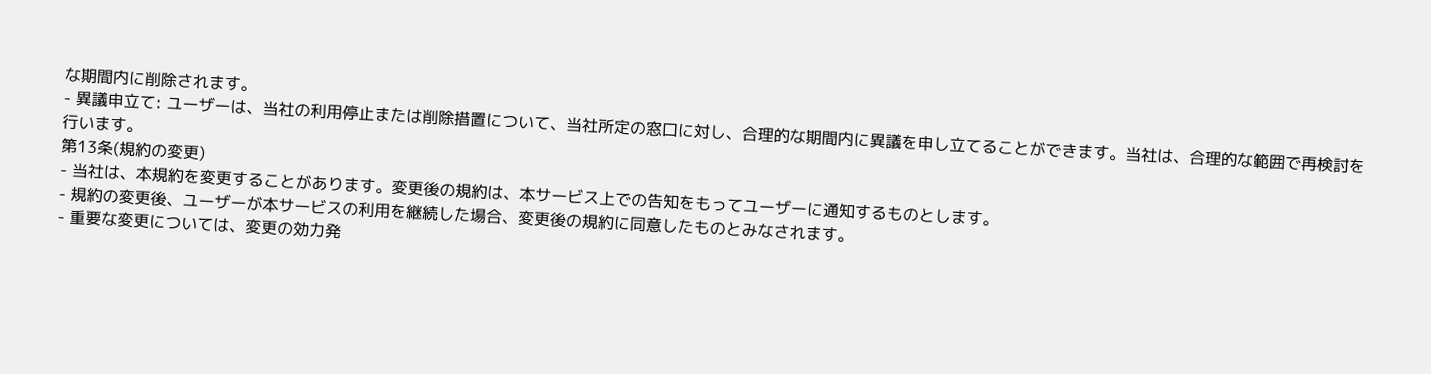な期間内に削除されます。
- 異議申立て: ユーザーは、当社の利用停止または削除措置について、当社所定の窓口に対し、合理的な期間内に異議を申し立てることができます。当社は、合理的な範囲で再検討を行います。
第13条(規約の変更)
- 当社は、本規約を変更することがあります。変更後の規約は、本サービス上での告知をもってユーザーに通知するものとします。
- 規約の変更後、ユーザーが本サービスの利用を継続した場合、変更後の規約に同意したものとみなされます。
- 重要な変更については、変更の効力発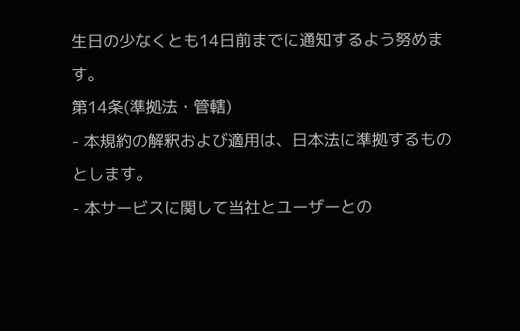生日の少なくとも14日前までに通知するよう努めます。
第14条(準拠法・管轄)
- 本規約の解釈および適用は、日本法に準拠するものとします。
- 本サービスに関して当社とユーザーとの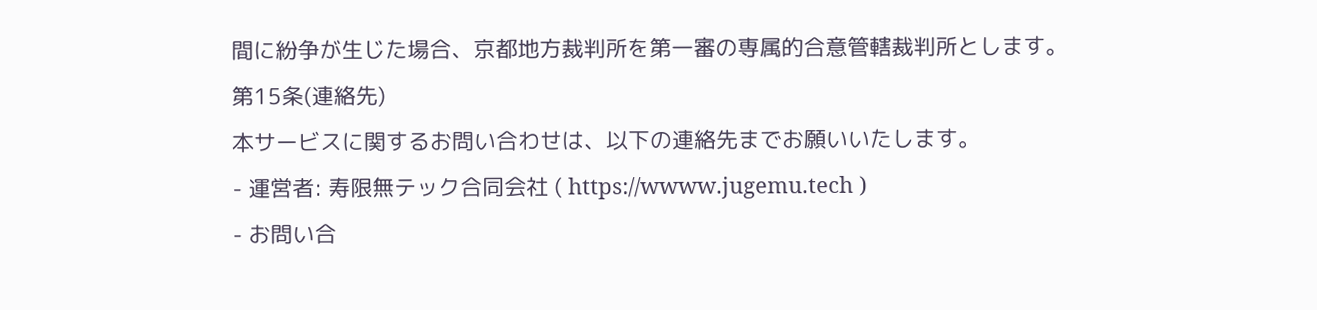間に紛争が生じた場合、京都地方裁判所を第一審の専属的合意管轄裁判所とします。
第15条(連絡先)
本サービスに関するお問い合わせは、以下の連絡先までお願いいたします。
- 運営者: 寿限無テック合同会社 ( https://wwww.jugemu.tech )
- お問い合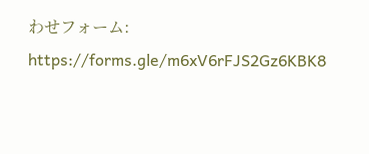わせフォーム: https://forms.gle/m6xV6rFJS2Gz6KBK8